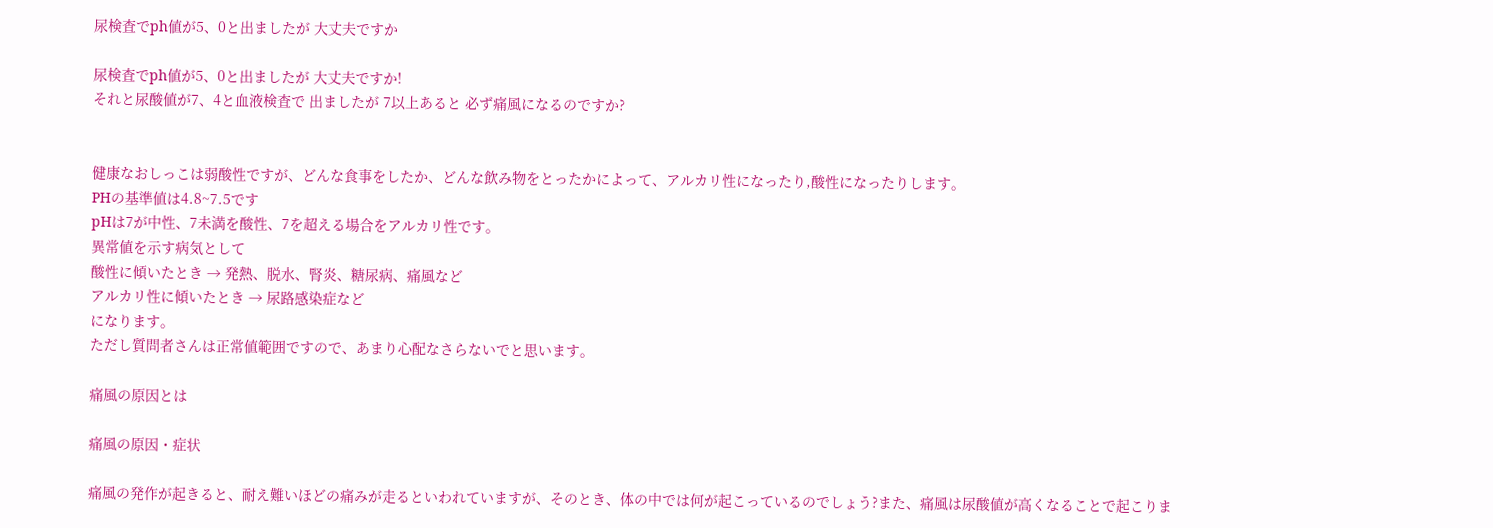尿検査でph値が5、0と出ましたが 大丈夫ですか

尿検査でph値が5、0と出ましたが 大丈夫ですか!
それと尿酸値が7、4と血液検査で 出ましたが 7以上あると 必ず痛風になるのですか?


健康なおしっこは弱酸性ですが、どんな食事をしたか、どんな飲み物をとったかによって、アルカリ性になったり,酸性になったりします。
PHの基準値は4.8~7.5です
pHは7が中性、7未満を酸性、7を超える場合をアルカリ性です。
異常値を示す病気として
酸性に傾いたとき → 発熱、脱水、腎炎、糖尿病、痛風など
アルカリ性に傾いたとき → 尿路感染症など
になります。
ただし質問者さんは正常値範囲ですので、あまり心配なさらないでと思います。

痛風の原因とは

痛風の原因・症状

痛風の発作が起きると、耐え難いほどの痛みが走るといわれていますが、そのとき、体の中では何が起こっているのでしょう?また、痛風は尿酸値が高くなることで起こりま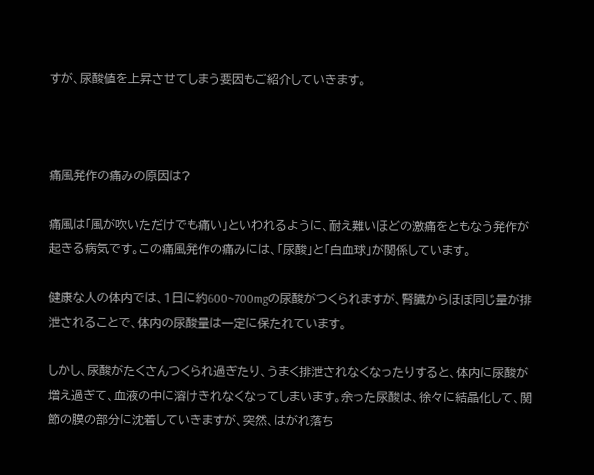すが、尿酸値を上昇させてしまう要因もご紹介していきます。



痛風発作の痛みの原因は?

痛風は「風が吹いただけでも痛い」といわれるように、耐え難いほどの激痛をともなう発作が起きる病気です。この痛風発作の痛みには、「尿酸」と「白血球」が関係しています。

健康な人の体内では、1日に約600~700mgの尿酸がつくられますが、腎臓からほぼ同じ量が排泄されることで、体内の尿酸量は一定に保たれています。

しかし、尿酸がたくさんつくられ過ぎたり、うまく排泄されなくなったりすると、体内に尿酸が増え過ぎて、血液の中に溶けきれなくなってしまいます。余った尿酸は、徐々に結晶化して、関節の膜の部分に沈着していきますが、突然、はがれ落ち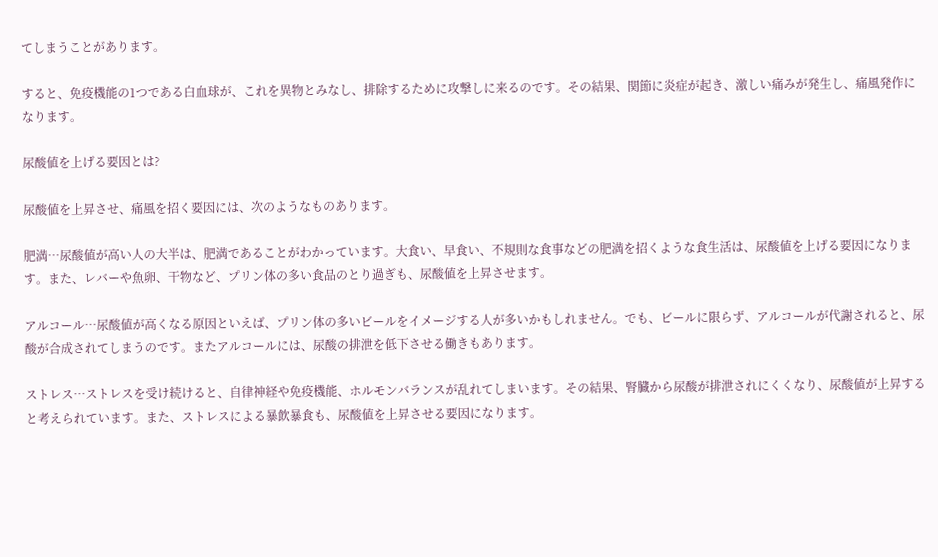てしまうことがあります。

すると、免疫機能の1つである白血球が、これを異物とみなし、排除するために攻撃しに来るのです。その結果、関節に炎症が起き、激しい痛みが発生し、痛風発作になります。

尿酸値を上げる要因とは?

尿酸値を上昇させ、痛風を招く要因には、次のようなものあります。

肥満…尿酸値が高い人の大半は、肥満であることがわかっています。大食い、早食い、不規則な食事などの肥満を招くような食生活は、尿酸値を上げる要因になります。また、レバーや魚卵、干物など、プリン体の多い食品のとり過ぎも、尿酸値を上昇させます。

アルコール…尿酸値が高くなる原因といえば、プリン体の多いビールをイメージする人が多いかもしれません。でも、ビールに限らず、アルコールが代謝されると、尿酸が合成されてしまうのです。またアルコールには、尿酸の排泄を低下させる働きもあります。

ストレス…ストレスを受け続けると、自律神経や免疫機能、ホルモンバランスが乱れてしまいます。その結果、腎臓から尿酸が排泄されにくくなり、尿酸値が上昇すると考えられています。また、ストレスによる暴飲暴食も、尿酸値を上昇させる要因になります。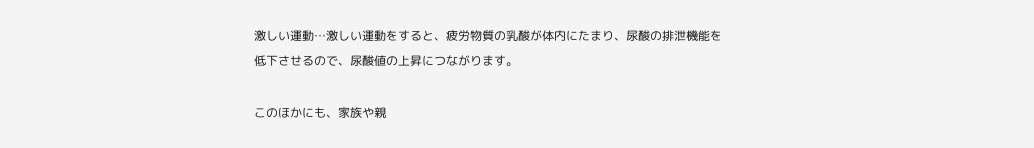激しい運動…激しい運動をすると、疲労物質の乳酸が体内にたまり、尿酸の排泄機能を低下させるので、尿酸値の上昇につながります。

このほかにも、家族や親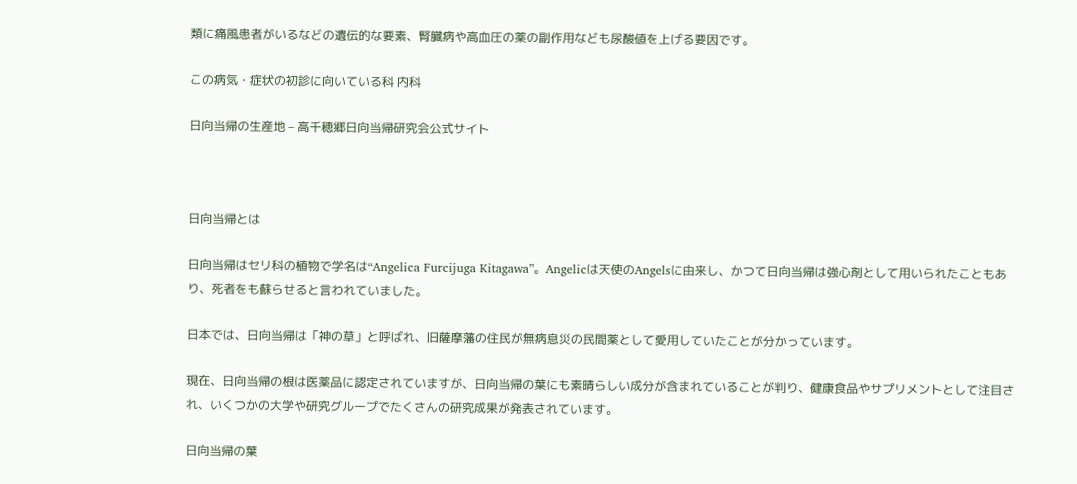類に痛風患者がいるなどの遺伝的な要素、腎臓病や高血圧の薬の副作用なども尿酸値を上げる要因です。

この病気・症状の初診に向いている科 内科

日向当帰の生産地 – 高千穂郷日向当帰研究会公式サイト



日向当帰とは

日向当帰はセリ科の植物で学名は“Angelica Furcijuga Kitagawa”。Angelicは天使のAngelsに由来し、かつて日向当帰は強心剤として用いられたこともあり、死者をも蘇らせると言われていました。

日本では、日向当帰は「神の草」と呼ばれ、旧薩摩藩の住民が無病息災の民間薬として愛用していたことが分かっています。

現在、日向当帰の根は医薬品に認定されていますが、日向当帰の葉にも素晴らしい成分が含まれていることが判り、健康食品やサプリメントとして注目され、いくつかの大学や研究グループでたくさんの研究成果が発表されています。

日向当帰の葉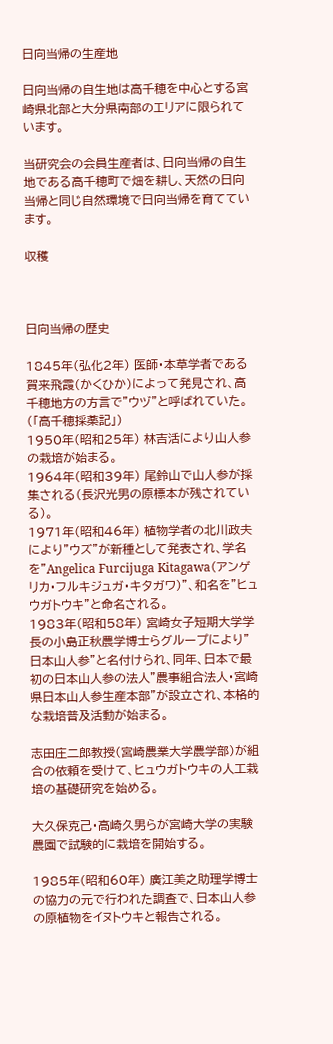日向当帰の生産地

日向当帰の自生地は高千穂を中心とする宮崎県北部と大分県南部のエリアに限られています。

当研究会の会員生産者は、日向当帰の自生地である高千穂町で畑を耕し、天然の日向当帰と同じ自然環境で日向当帰を育てています。

収穫



日向当帰の歴史

1845年(弘化2年) 医師・本草学者である賀来飛霞(かくひか)によって発見され、高千穂地方の方言で”ウヅ”と呼ばれていた。(「高千穂採薬記」)
1950年(昭和25年) 林吉活により山人参の栽培が始まる。
1964年(昭和39年) 尾鈴山で山人参が採集される(長沢光男の原標本が残されている)。
1971年(昭和46年) 植物学者の北川政夫により”ウズ”が新種として発表され、学名を”Angelica Furcijuga Kitagawa(アンゲリカ・フルキジュガ・キタガワ)”、和名を”ヒュウガトウキ”と命名される。
1983年(昭和58年) 宮崎女子短期大学学長の小島正秋農学博士らグループにより”日本山人参”と名付けられ、同年、日本で最初の日本山人参の法人”農事組合法人・宮崎県日本山人参生産本部”が設立され、本格的な栽培普及活動が始まる。

志田庄二郎教授(宮崎農業大学農学部)が組合の依頼を受けて、ヒュウガトウキの人工栽培の基礎研究を始める。

大久保克己・高崎久男らが宮崎大学の実験農園で試験的に栽培を開始する。

1985年(昭和60年) 廣江美之助理学博士の協力の元で行われた調査で、日本山人参の原植物をイヌトウキと報告される。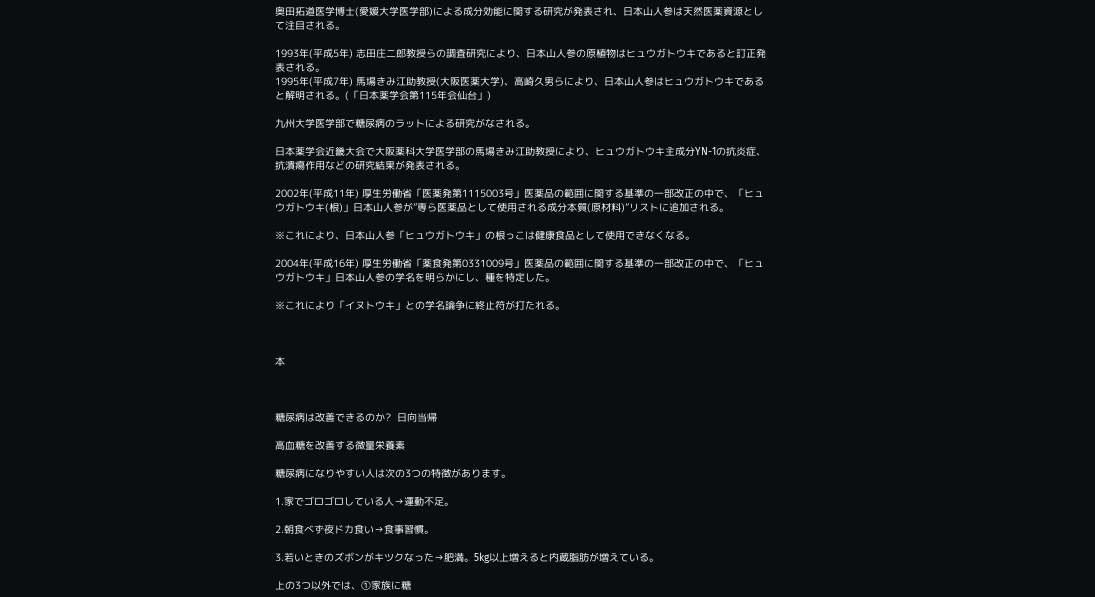奥田拓道医学博士(愛媛大学医学部)による成分効能に関する研究が発表され、日本山人参は天然医薬資源として注目される。

1993年(平成5年) 志田庄二郎教授らの調査研究により、日本山人参の原植物はヒュウガトウキであると訂正発表される。
1995年(平成7年) 馬場きみ江助教授(大阪医薬大学)、高崎久男らにより、日本山人参はヒュウガトウキであると解明される。(「日本薬学会第115年会仙台」)

九州大学医学部で糖尿病のラットによる研究がなされる。

日本薬学会近畿大会で大阪薬科大学医学部の馬場きみ江助教授により、ヒュウガトウキ主成分YN-1の抗炎症、抗潰瘍作用などの研究結果が発表される。

2002年(平成11年) 厚生労働省「医薬発第1115003号」医薬品の範囲に関する基準の一部改正の中で、「ヒュウガトウキ(根)」日本山人参が”専ら医薬品として使用される成分本質(原材料)”リストに追加される。

※これにより、日本山人参「ヒュウガトウキ」の根っこは健康食品として使用できなくなる。

2004年(平成16年) 厚生労働省「薬食発第0331009号」医薬品の範囲に関する基準の一部改正の中で、「ヒュウガトウキ」日本山人参の学名を明らかにし、種を特定した。

※これにより「イヌトウキ」との学名論争に終止符が打たれる。



本



糖尿病は改善できるのか?  日向当帰

高血糖を改善する微量栄養素

糖尿病になりやすい人は次の3つの特徴があります。

1.家でゴロゴロしている人→運動不足。

2.朝食べず夜ドカ食い→食事習慣。

3.若いときのズボンがキツクなった→肥満。5kg以上増えると内蔵脂肪が増えている。

上の3つ以外では、①家族に糖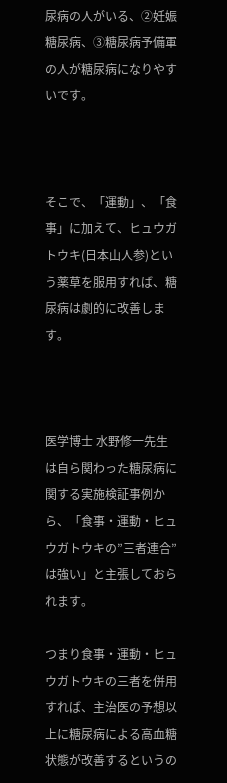尿病の人がいる、②妊娠糖尿病、③糖尿病予備軍の人が糖尿病になりやすいです。



そこで、「運動」、「食事」に加えて、ヒュウガトウキ(日本山人参)という薬草を服用すれば、糖尿病は劇的に改善します。



医学博士 水野修一先生は自ら関わった糖尿病に関する実施検証事例から、「食事・運動・ヒュウガトウキの”三者連合”は強い」と主張しておられます。

つまり食事・運動・ヒュウガトウキの三者を併用すれば、主治医の予想以上に糖尿病による高血糖状態が改善するというの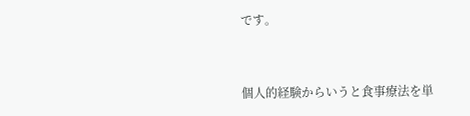です。



個人的経験からいうと食事療法を単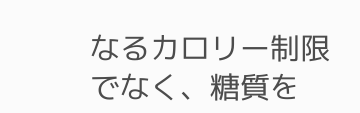なるカロリー制限でなく、糖質を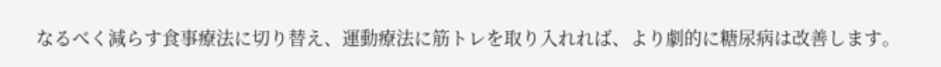なるべく減らす食事療法に切り替え、運動療法に筋トレを取り入れれば、より劇的に糖尿病は改善します。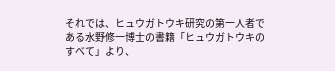それでは、ヒュウガトウキ研究の第一人者である水野修一博士の書籍「ヒュウガトウキのすべて」より、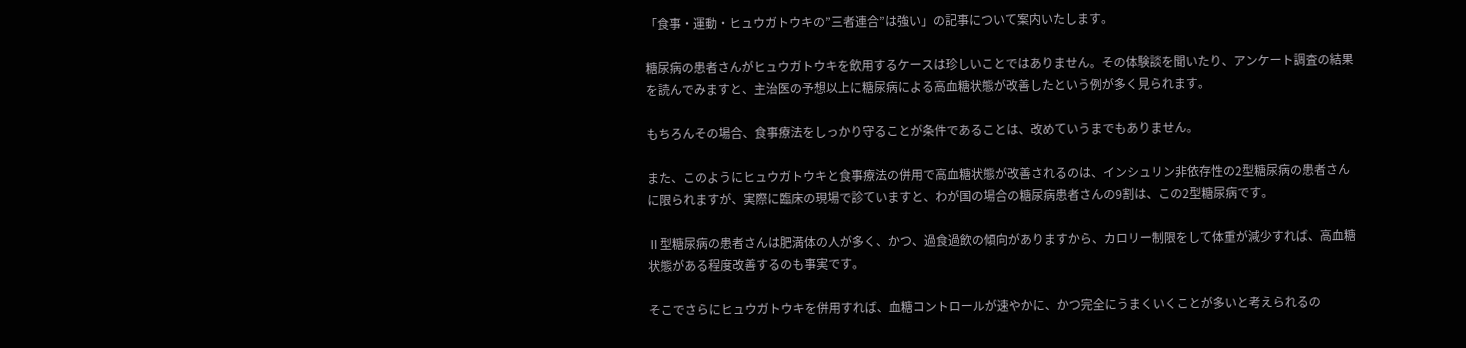「食事・運動・ヒュウガトウキの”三者連合”は強い」の記事について案内いたします。

糖尿病の患者さんがヒュウガトウキを飲用するケースは珍しいことではありません。その体験談を聞いたり、アンケート調査の結果を読んでみますと、主治医の予想以上に糖尿病による高血糖状態が改善したという例が多く見られます。

もちろんその場合、食事療法をしっかり守ることが条件であることは、改めていうまでもありません。

また、このようにヒュウガトウキと食事療法の併用で高血糖状態が改善されるのは、インシュリン非依存性の2型糖尿病の患者さんに限られますが、実際に臨床の現場で診ていますと、わが国の場合の糖尿病患者さんの9割は、この2型糖尿病です。

Ⅱ型糖尿病の患者さんは肥満体の人が多く、かつ、過食過飲の傾向がありますから、カロリー制限をして体重が減少すれば、高血糖状態がある程度改善するのも事実です。

そこでさらにヒュウガトウキを併用すれば、血糖コントロールが速やかに、かつ完全にうまくいくことが多いと考えられるの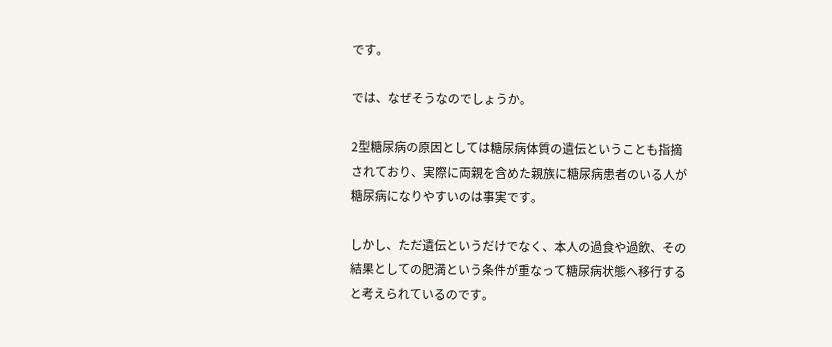です。

では、なぜそうなのでしょうか。

2型糖尿病の原因としては糖尿病体質の遺伝ということも指摘されており、実際に両親を含めた親族に糖尿病患者のいる人が糖尿病になりやすいのは事実です。

しかし、ただ遺伝というだけでなく、本人の過食や過飲、その結果としての肥満という条件が重なって糖尿病状態へ移行すると考えられているのです。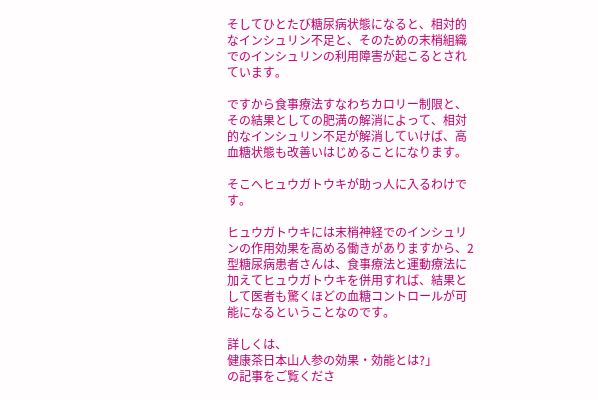そしてひとたび糖尿病状態になると、相対的なインシュリン不足と、そのための末梢組織でのインシュリンの利用障害が起こるとされています。

ですから食事療法すなわちカロリー制限と、その結果としての肥満の解消によって、相対的なインシュリン不足が解消していけば、高血糖状態も改善いはじめることになります。

そこへヒュウガトウキが助っ人に入るわけです。

ヒュウガトウキには末梢神経でのインシュリンの作用効果を高める働きがありますから、2型糖尿病患者さんは、食事療法と運動療法に加えてヒュウガトウキを併用すれば、結果として医者も驚くほどの血糖コントロールが可能になるということなのです。

詳しくは、
健康茶日本山人参の効果・効能とは?」
の記事をご覧くださ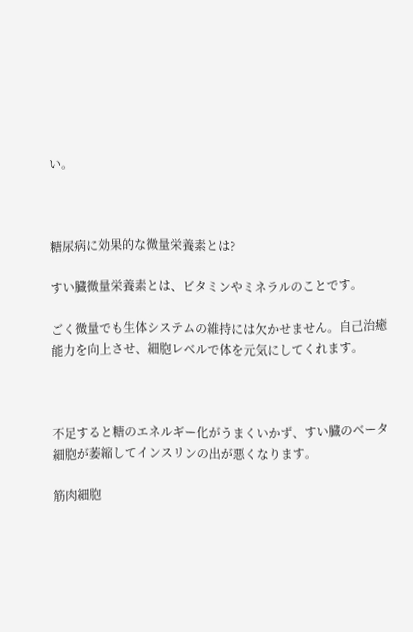い。



糖尿病に効果的な微量栄養素とは?

すい臓微量栄養素とは、ビタミンやミネラルのことです。

ごく微量でも生体システムの維持には欠かせません。自己治癒能力を向上させ、細胞レベルで体を元気にしてくれます。



不足すると糖のエネルギー化がうまくいかず、すい臓のベータ細胞が萎縮してインスリンの出が悪くなります。

筋肉細胞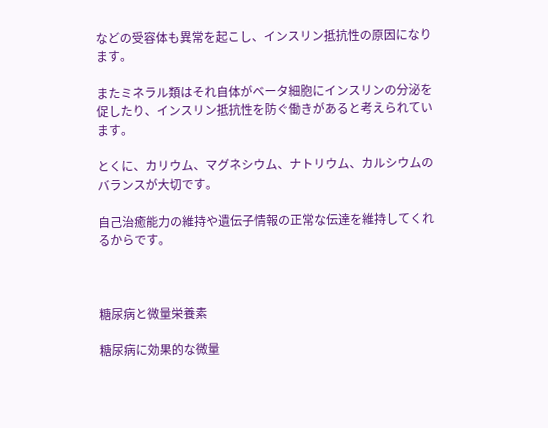などの受容体も異常を起こし、インスリン抵抗性の原因になります。

またミネラル類はそれ自体がベータ細胞にインスリンの分泌を促したり、インスリン抵抗性を防ぐ働きがあると考えられています。

とくに、カリウム、マグネシウム、ナトリウム、カルシウムのバランスが大切です。

自己治癒能力の維持や遺伝子情報の正常な伝達を維持してくれるからです。



糖尿病と微量栄養素

糖尿病に効果的な微量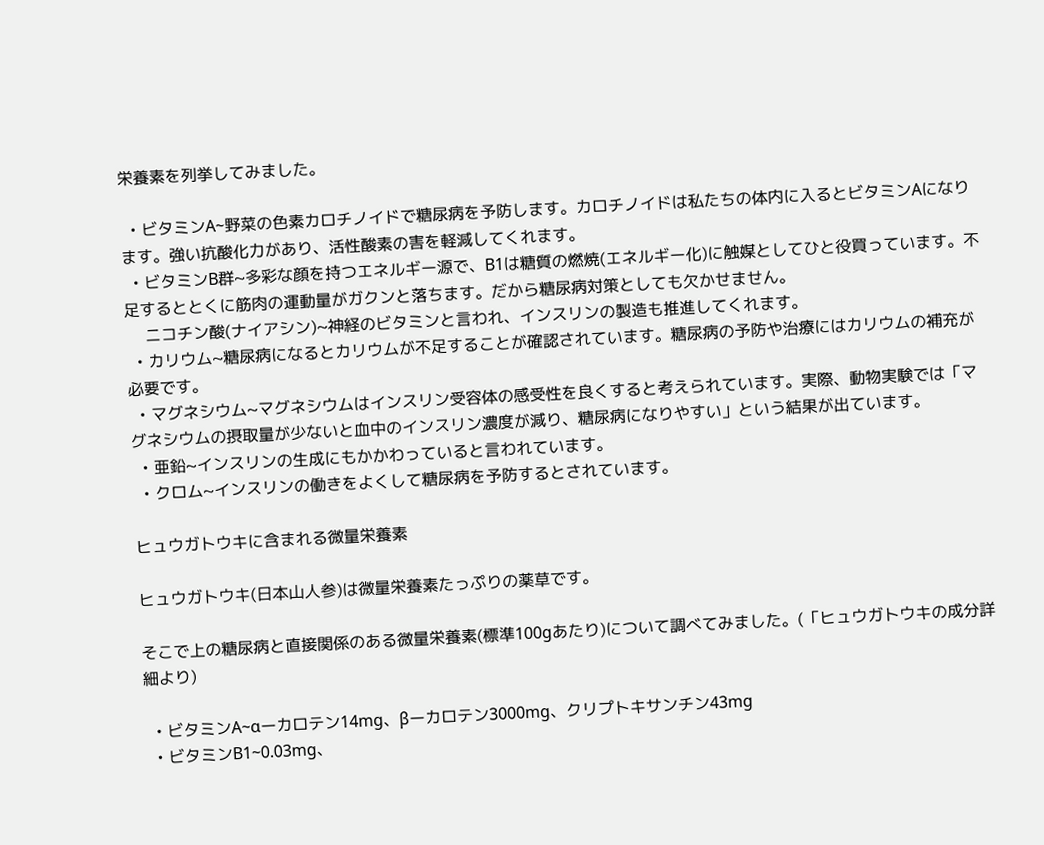栄養素を列挙してみました。

  • ビタミンA~野菜の色素カロチノイドで糖尿病を予防します。カロチノイドは私たちの体内に入るとビタミンAになります。強い抗酸化力があり、活性酸素の害を軽減してくれます。
  • ビタミンB群~多彩な顔を持つエネルギー源で、B1は糖質の燃焼(エネルギー化)に触媒としてひと役買っています。不足するととくに筋肉の運動量がガクンと落ちます。だから糖尿病対策としても欠かせません。
    ニコチン酸(ナイアシン)~神経のビタミンと言われ、インスリンの製造も推進してくれます。
  • カリウム~糖尿病になるとカリウムが不足することが確認されています。糖尿病の予防や治療にはカリウムの補充が必要です。
  • マグネシウム~マグネシウムはインスリン受容体の感受性を良くすると考えられています。実際、動物実験では「マグネシウムの摂取量が少ないと血中のインスリン濃度が減り、糖尿病になりやすい」という結果が出ています。
  • 亜鉛~インスリンの生成にもかかわっていると言われています。
  • クロム~インスリンの働きをよくして糖尿病を予防するとされています。

ヒュウガトウキに含まれる微量栄養素

ヒュウガトウキ(日本山人参)は微量栄養素たっぷりの薬草です。

そこで上の糖尿病と直接関係のある微量栄養素(標準100gあたり)について調べてみました。(「ヒュウガトウキの成分詳細より)

  • ビタミンA~αーカロテン14mg、βーカロテン3000mg、クリプトキサンチン43mg
  • ビタミンB1~0.03mg、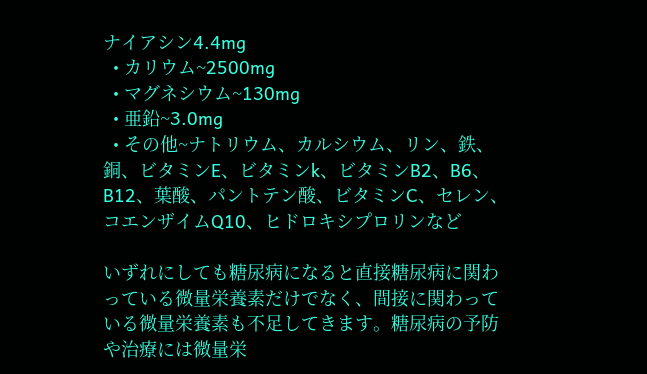ナイアシン4.4mg
  • カリウム~2500mg
  • マグネシウム~130mg
  • 亜鉛~3.0mg
  • その他~ナトリウム、カルシウム、リン、鉄、銅、ビタミンE、ビタミンk、ビタミンB2、B6、B12、葉酸、パントテン酸、ビタミンC、セレン、コエンザイムQ10、ヒドロキシプロリンなど

いずれにしても糖尿病になると直接糖尿病に関わっている微量栄養素だけでなく、間接に関わっている微量栄養素も不足してきます。糖尿病の予防や治療には微量栄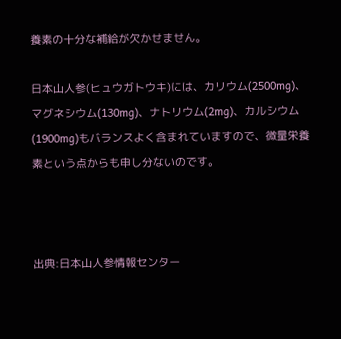養素の十分な補給が欠かせません。

日本山人参(ヒュウガトウキ)には、カリウム(2500mg)、マグネシウム(130mg)、ナトリウム(2mg)、カルシウム(1900mg)もバランスよく含まれていますので、微量栄養素という点からも申し分ないのです。



出典:日本山人参情報センター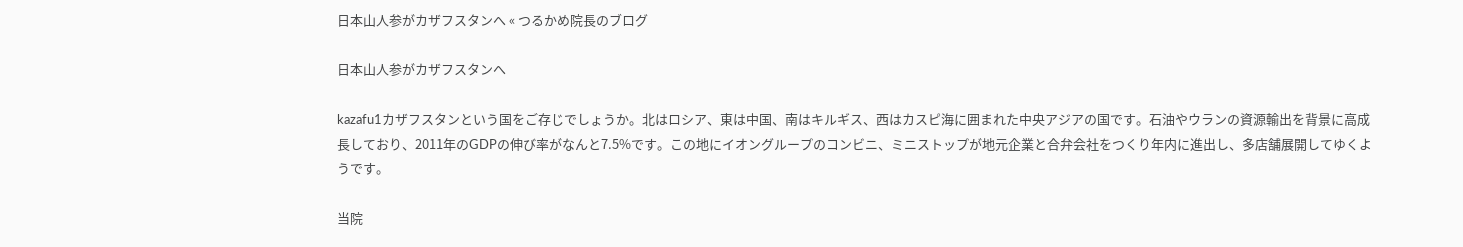日本山人参がカザフスタンへ « つるかめ院長のブログ

日本山人参がカザフスタンへ

kazafu1カザフスタンという国をご存じでしょうか。北はロシア、東は中国、南はキルギス、西はカスピ海に囲まれた中央アジアの国です。石油やウランの資源輸出を背景に高成長しており、2011年のGDPの伸び率がなんと7.5%です。この地にイオングループのコンビニ、ミニストップが地元企業と合弁会社をつくり年内に進出し、多店舗展開してゆくようです。

当院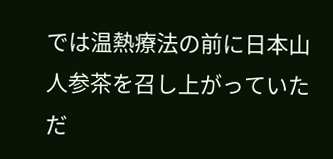では温熱療法の前に日本山人参茶を召し上がっていただ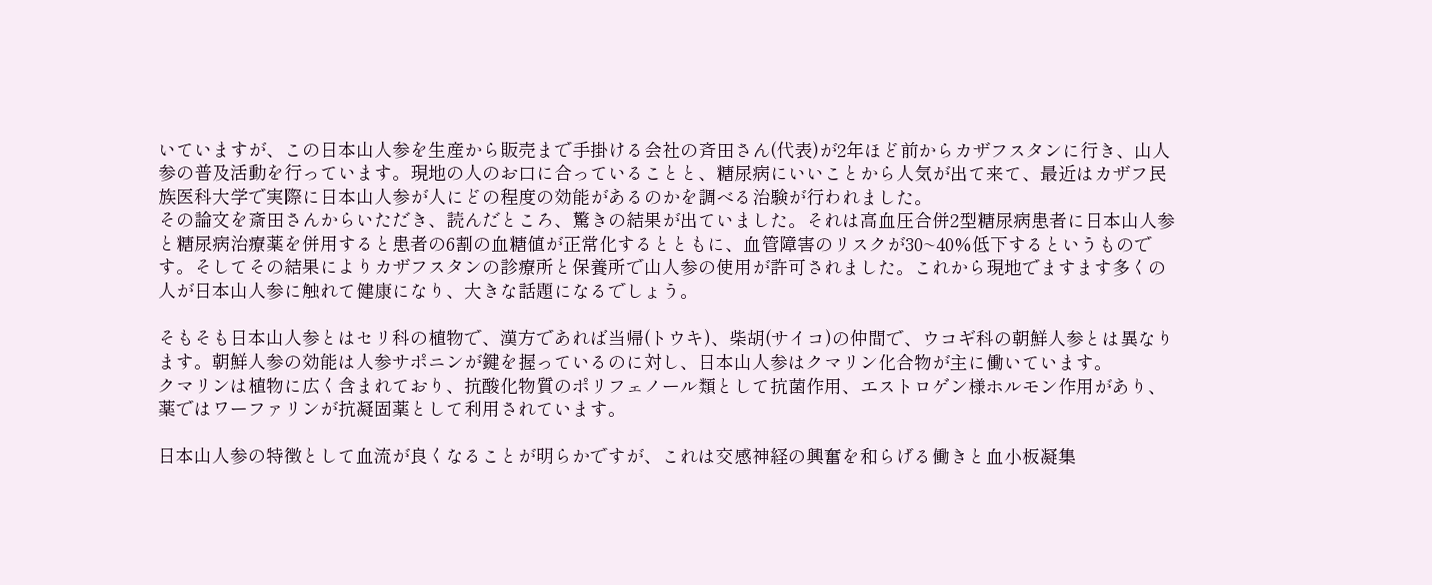いていますが、この日本山人参を生産から販売まで手掛ける会社の斉田さん(代表)が2年ほど前からカザフスタンに行き、山人参の普及活動を行っています。現地の人のお口に合っていることと、糖尿病にいいことから人気が出て来て、最近はカザフ民族医科大学で実際に日本山人参が人にどの程度の効能があるのかを調べる治験が行われました。
その論文を斎田さんからいただき、読んだところ、驚きの結果が出ていました。それは高血圧合併2型糖尿病患者に日本山人参と糖尿病治療薬を併用すると患者の6割の血糖値が正常化するとともに、血管障害のリスクが30~40%低下するというものです。そしてその結果によりカザフスタンの診療所と保養所で山人参の使用が許可されました。これから現地でますます多くの人が日本山人参に触れて健康になり、大きな話題になるでしょう。

そもそも日本山人参とはセリ科の植物で、漢方であれば当帰(トウキ)、柴胡(サイコ)の仲間で、ウコギ科の朝鮮人参とは異なります。朝鮮人参の効能は人参サポニンが鍵を握っているのに対し、日本山人参はクマリン化合物が主に働いています。
クマリンは植物に広く含まれており、抗酸化物質のポリフェノール類として抗菌作用、エストロゲン様ホルモン作用があり、薬ではワーファリンが抗凝固薬として利用されています。

日本山人参の特徴として血流が良くなることが明らかですが、これは交感神経の興奮を和らげる働きと血小板凝集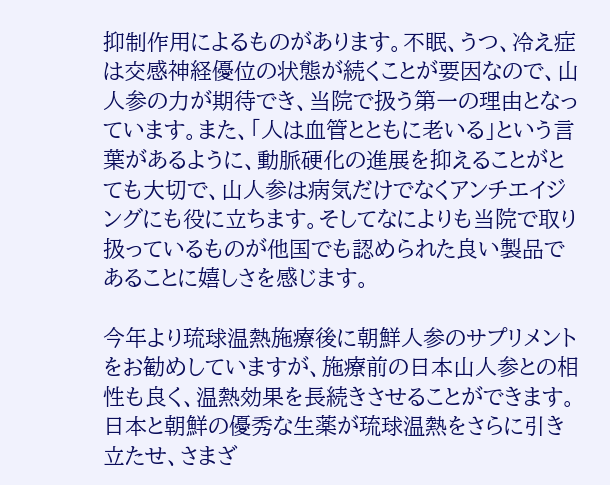抑制作用によるものがあります。不眠、うつ、冷え症は交感神経優位の状態が続くことが要因なので、山人参の力が期待でき、当院で扱う第一の理由となっています。また、「人は血管とともに老いる」という言葉があるように、動脈硬化の進展を抑えることがとても大切で、山人参は病気だけでなくアンチエイジングにも役に立ちます。そしてなによりも当院で取り扱っているものが他国でも認められた良い製品であることに嬉しさを感じます。

今年より琉球温熱施療後に朝鮮人参のサプリメントをお勧めしていますが、施療前の日本山人参との相性も良く、温熱効果を長続きさせることができます。
日本と朝鮮の優秀な生薬が琉球温熱をさらに引き立たせ、さまざ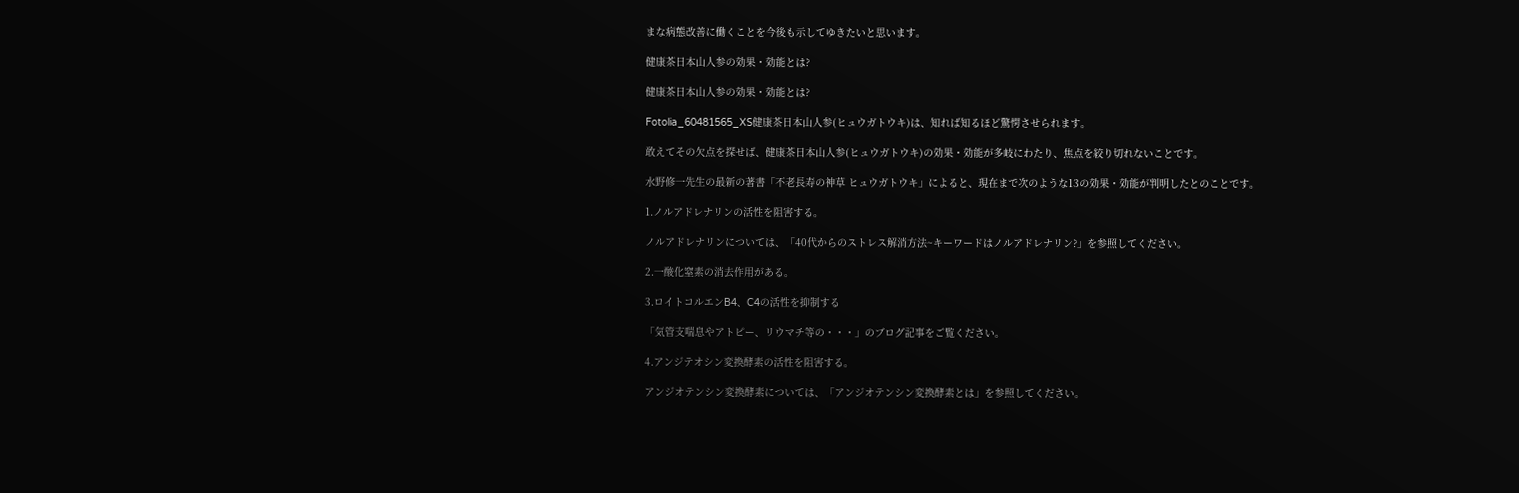まな病態改善に働くことを今後も示してゆきたいと思います。

健康茶日本山人参の効果・効能とは?

健康茶日本山人参の効果・効能とは?

Fotolia_60481565_XS健康茶日本山人参(ヒュウガトウキ)は、知れば知るほど驚愕させられます。

敢えてその欠点を探せば、健康茶日本山人参(ヒュウガトウキ)の効果・効能が多岐にわたり、焦点を絞り切れないことです。

水野修一先生の最新の著書「不老長寿の神草 ヒュウガトウキ」によると、現在まで次のような13の効果・効能が判明したとのことです。

1.ノルアドレナリンの活性を阻害する。

ノルアドレナリンについては、「40代からのストレス解消方法~キーワードはノルアドレナリン?」を参照してください。

2.一酸化窒素の消去作用がある。

3.ロイトコルエンB4、C4の活性を抑制する

「気管支喘息やアトピー、リウマチ等の・・・」のブログ記事をご覧ください。

4.アンジテオシン変換酵素の活性を阻害する。

アンジオテンシン変換酵素については、「アンジオテンシン変換酵素とは」を参照してください。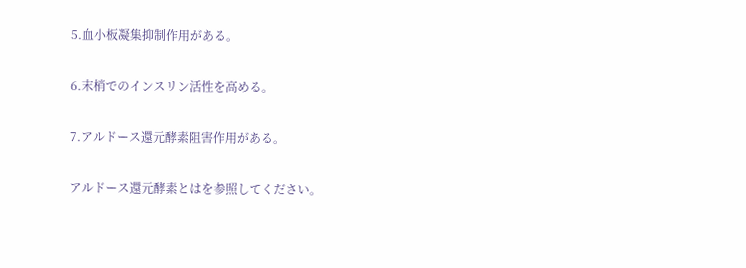5.血小板凝集抑制作用がある。

6.末梢でのインスリン活性を高める。

7.アルドース還元酵素阻害作用がある。

アルドース還元酵素とはを参照してください。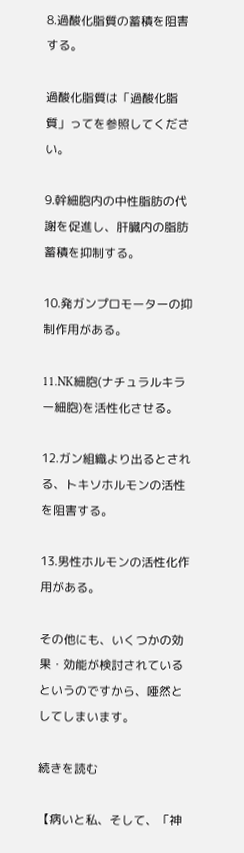8.過酸化脂質の蓄積を阻害する。

過酸化脂質は「過酸化脂質」ってを参照してください。

9.幹細胞内の中性脂肪の代謝を促進し、肝臓内の脂肪蓄積を抑制する。

10.発ガンプロモーターの抑制作用がある。

11.NK細胞(ナチュラルキラー細胞)を活性化させる。

12.ガン組織より出るとされる、トキソホルモンの活性を阻害する。

13.男性ホルモンの活性化作用がある。

その他にも、いくつかの効果・効能が検討されているというのですから、唖然としてしまいます。

続きを読む

【病いと私、そして、「神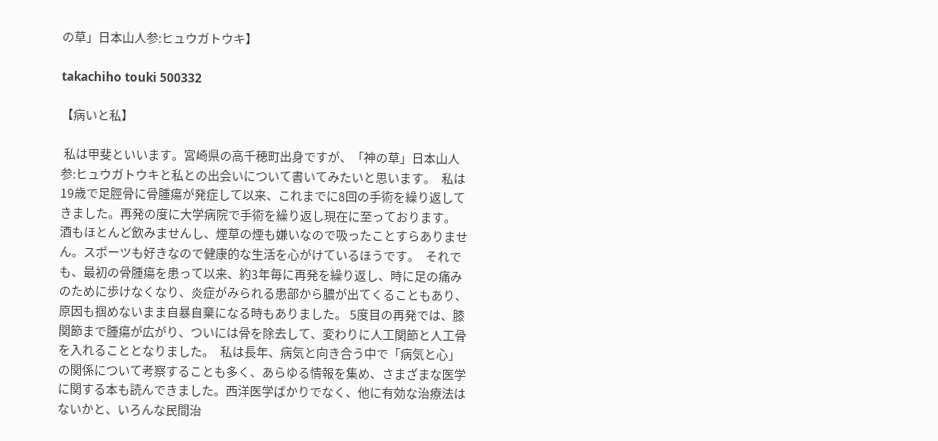の草」日本山人参:ヒュウガトウキ】

takachiho touki 500332

【病いと私】

 私は甲斐といいます。宮崎県の高千穂町出身ですが、「神の草」日本山人参:ヒュウガトウキと私との出会いについて書いてみたいと思います。  私は19歳で足脛骨に骨腫瘍が発症して以来、これまでに8回の手術を繰り返してきました。再発の度に大学病院で手術を繰り返し現在に至っております。  酒もほとんど飲みませんし、煙草の煙も嫌いなので吸ったことすらありません。スポーツも好きなので健康的な生活を心がけているほうです。  それでも、最初の骨腫瘍を患って以来、約3年毎に再発を繰り返し、時に足の痛みのために歩けなくなり、炎症がみられる患部から膿が出てくることもあり、原因も掴めないまま自暴自棄になる時もありました。 5度目の再発では、膝関節まで腫瘍が広がり、ついには骨を除去して、変わりに人工関節と人工骨を入れることとなりました。  私は長年、病気と向き合う中で「病気と心」の関係について考察することも多く、あらゆる情報を集め、さまざまな医学に関する本も読んできました。西洋医学ばかりでなく、他に有効な治療法はないかと、いろんな民間治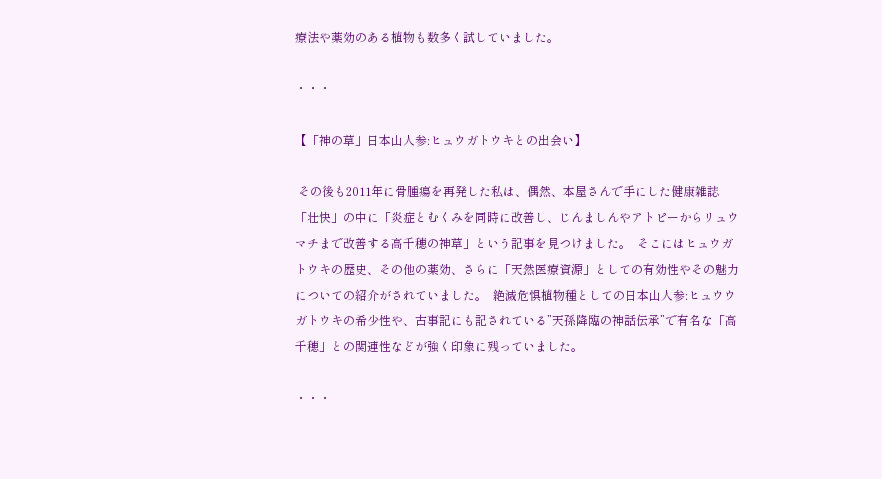療法や薬効のある植物も数多く試していました。

・・・

【「神の草」日本山人参:ヒュウガトウキとの出会い】

 その後も2011年に骨腫瘍を再発した私は、偶然、本屋さんで手にした健康雑誌「壮快」の中に「炎症とむくみを同時に改善し、じんましんやアトピーからリュウマチまで改善する高千穂の神草」という記事を見つけました。  そこにはヒュウガトウキの歴史、その他の薬効、さらに「天然医療資源」としての有効性やその魅力についての紹介がされていました。  絶滅危惧植物種としての日本山人参:ヒュウウガトウキの希少性や、古事記にも記されている”天孫降臨の神話伝承”で有名な「高千穂」との関連性などが強く印象に残っていました。

・・・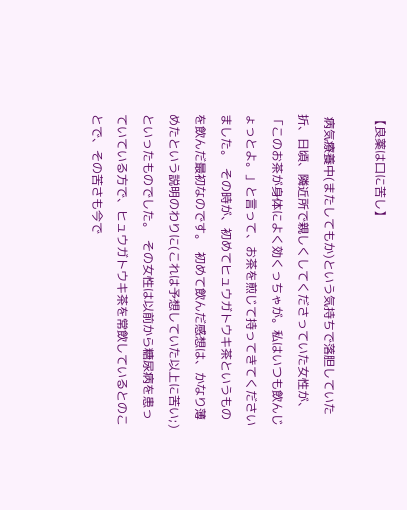【良薬は口に苦し】

 病気療養中(またしてもか)という気持ちで落胆していた折、日頃、隣近所で親しくしてくださっていた女性が、「このお茶が身体によく効くっちゃが。私はいつも飲んじょっとよ。」と言って、お茶を煎じて持ってきてくださいました。  その時が、初めてヒュウガトウキ茶というものを飲んだ最初なのです。  初めて飲んだ感想は、かなり薄めたという説明のわりに(これは予想していた以上に苦い;)といったものでした。  その女性は以前から糖尿病を患っていている方で、ヒュウガトウキ茶を常飲しているとのことで、その苦さも今で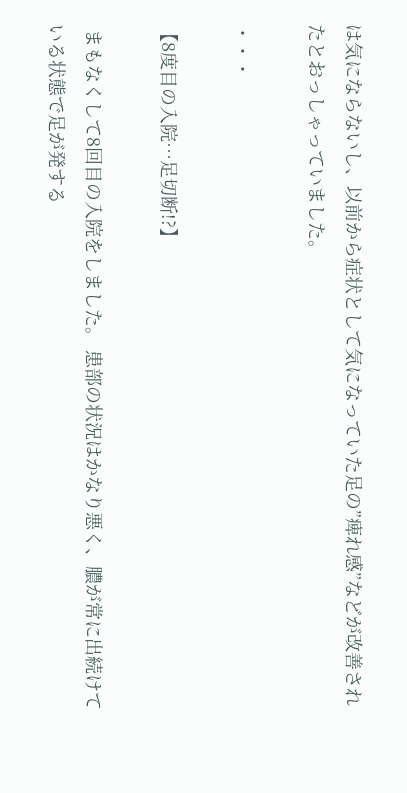は気にならないし、以前から症状として気になっていた足の”痺れ感”などが改善されたとおっしゃっていました。

・・・

【8度目の入院…足切断!?】

 まもなくして8回目の入院をしました。 患部の状況はかなり悪く、膿が常に出続けている状態で足が発する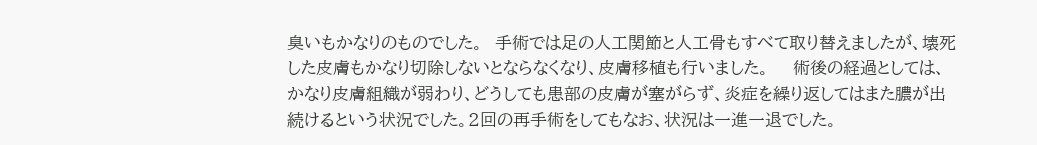臭いもかなりのものでした。  手術では足の人工関節と人工骨もすべて取り替えましたが、壊死した皮膚もかなり切除しないとならなくなり、皮膚移植も行いました。    術後の経過としては、かなり皮膚組織が弱わり、どうしても患部の皮膚が塞がらず、炎症を繰り返してはまた膿が出続けるという状況でした。2回の再手術をしてもなお、状況は一進一退でした。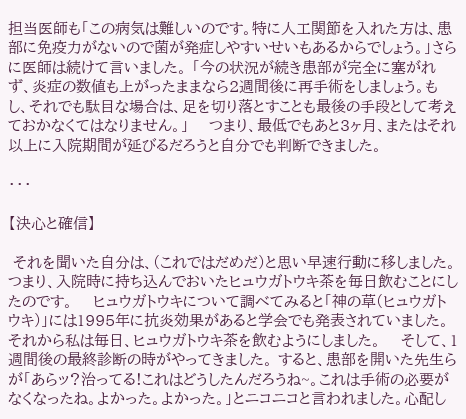担当医師も「この病気は難しいのです。特に人工関節を入れた方は、患部に免疫力がないので菌が発症しやすいせいもあるからでしょう。」さらに医師は続けて言いました。 「今の状況が続き患部が完全に塞がれず、炎症の数値も上がったままなら2週間後に再手術をしましょう。もし、それでも駄目な場合は、足を切り落とすことも最後の手段として考えておかなくてはなりません。」    つまり、最低でもあと3ヶ月、またはそれ以上に入院期間が延びるだろうと自分でも判断できました。

・・・

【決心と確信】

 それを聞いた自分は、(これではだめだ)と思い早速行動に移しました。 つまり、入院時に持ち込んでおいたヒュウガトウキ茶を毎日飲むことにしたのです。    ヒュウガトウキについて調べてみると「神の草(ヒュウガトウキ)」には1995年に抗炎効果があると学会でも発表されていました。それから私は毎日、ヒュウガトウキ茶を飲むようにしました。    そして、1週間後の最終診断の時がやってきました。 すると、患部を開いた先生らが「あらッ?治ってる!これはどうしたんだろうね~。これは手術の必要がなくなったね。よかった。よかった。」とニコニコと言われました。心配し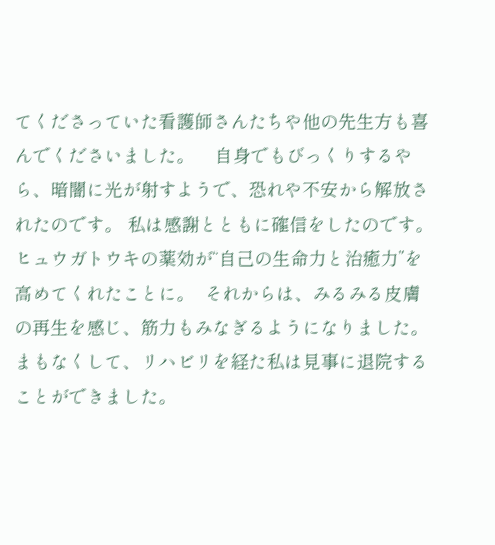てくださっていた看護師さんたちや他の先生方も喜んでくださいました。    自身でもびっくりするやら、暗闇に光が射すようで、恐れや不安から解放されたのです。 私は感謝とともに確信をしたのです。ヒュウガトウキの薬効が“自己の生命力と治癒力”を高めてくれたことに。  それからは、みるみる皮膚の再生を感じ、筋力もみなぎるようになりました。まもなくして、リハビリを経た私は見事に退院することができました。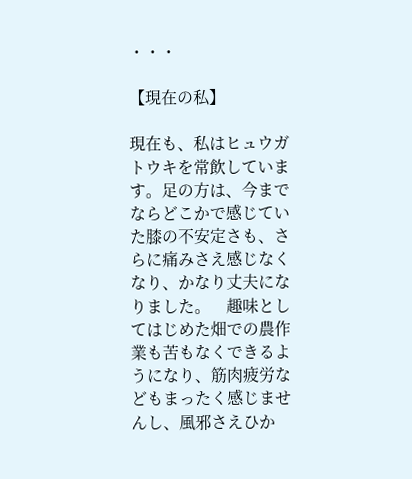・・・

【現在の私】

現在も、私はヒュウガトウキを常飲しています。足の方は、今までならどこかで感じていた膝の不安定さも、さらに痛みさえ感じなくなり、かなり丈夫になりました。    趣味としてはじめた畑での農作業も苦もなくできるようになり、筋肉疲労などもまったく感じませんし、風邪さえひか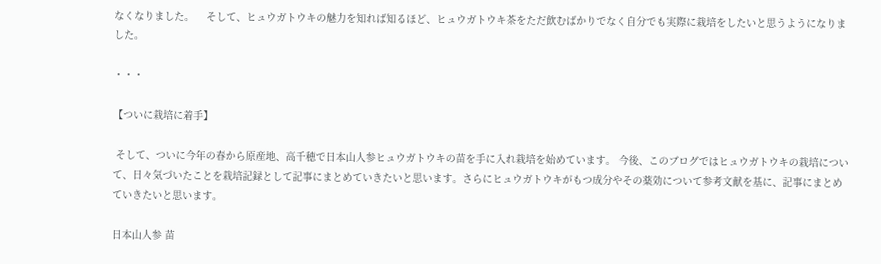なくなりました。    そして、ヒュウガトウキの魅力を知れば知るほど、ヒュウガトウキ茶をただ飲むばかりでなく自分でも実際に栽培をしたいと思うようになりました。

・・・

【ついに栽培に着手】

 そして、ついに今年の春から原産地、高千穂で日本山人参ヒュウガトウキの苗を手に入れ栽培を始めています。 今後、このブログではヒュウガトウキの栽培について、日々気づいたことを栽培記録として記事にまとめていきたいと思います。さらにヒュウガトウキがもつ成分やその薬効について参考文献を基に、記事にまとめていきたいと思います。

日本山人参 苗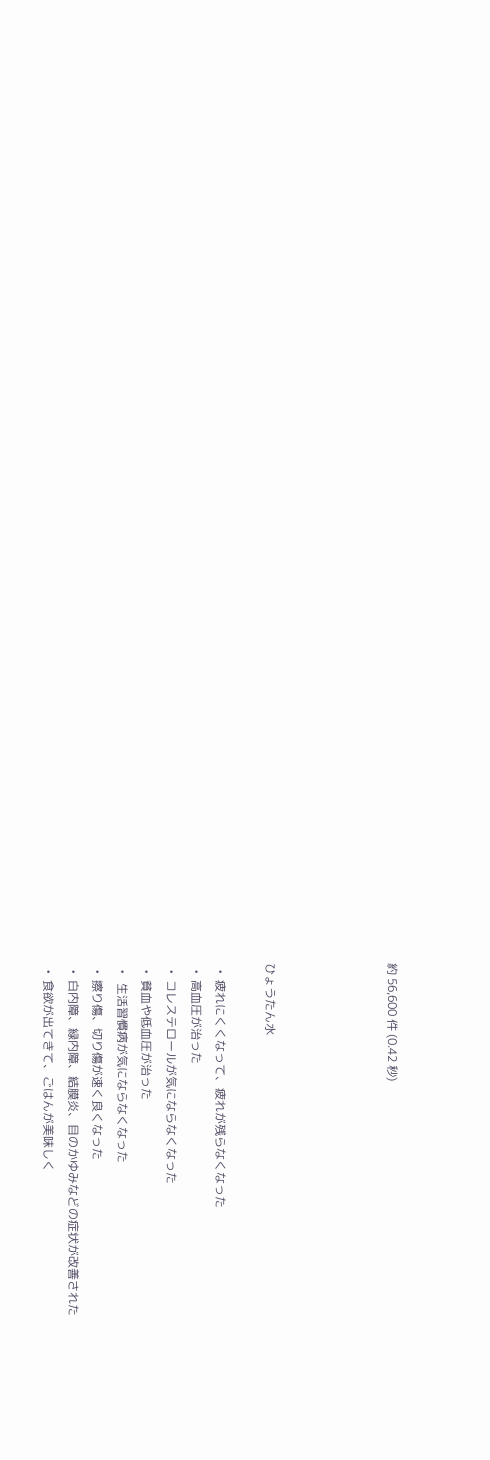約 56,600 件 (0.42 秒)




ひょうたん水

  •  疲れにくくなって、疲れが残らなくなった
  •  高血圧が治った
  •  コレステロールが気にならなくなった
  •  貧血や低血圧が治った
  •   生活習慣病が気にならなくなった
  •  擦り傷、切り傷が速く良くなった
  •  白内障、緑内障、結膜炎、目のかゆみなどの症状が改善された
  •  食欲が出てきて、ごはんが美味しく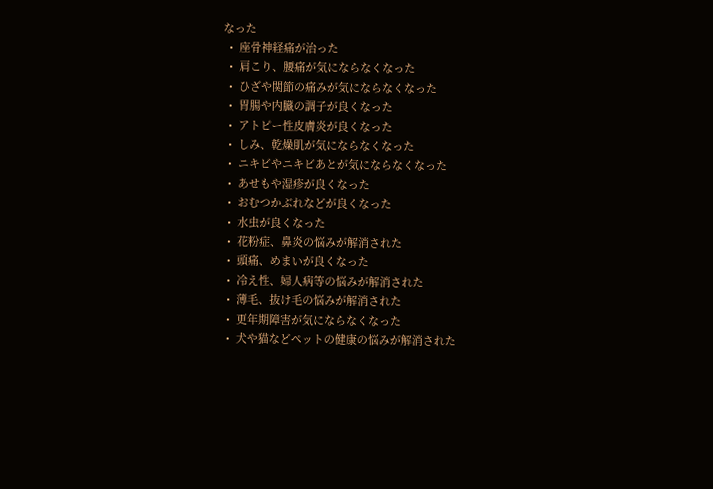なった
  •  座骨神経痛が治った
  •  肩こり、腰痛が気にならなくなった
  •  ひざや関節の痛みが気にならなくなった
  •  胃腸や内臓の調子が良くなった
  •  アトピー性皮膚炎が良くなった
  •  しみ、乾燥肌が気にならなくなった
  •  ニキビやニキビあとが気にならなくなった
  •  あせもや湿疹が良くなった
  •  おむつかぶれなどが良くなった
  •  水虫が良くなった
  •  花粉症、鼻炎の悩みが解消された
  •  頭痛、めまいが良くなった
  •  冷え性、婦人病等の悩みが解消された
  •  薄毛、抜け毛の悩みが解消された
  •  更年期障害が気にならなくなった
  •  犬や猫などペットの健康の悩みが解消された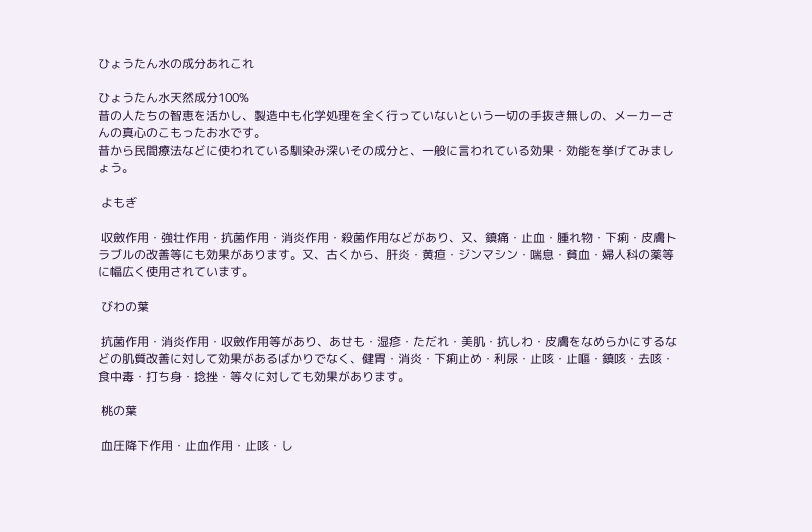ひょうたん水の成分あれこれ

ひょうたん水天然成分100%
昔の人たちの智恵を活かし、製造中も化学処理を全く行っていないという一切の手抜き無しの、メーカーさんの真心のこもったお水です。
昔から民間療法などに使われている馴染み深いその成分と、一般に言われている効果・効能を挙げてみましょう。

 よもぎ

 収斂作用・強壮作用・抗菌作用・消炎作用・殺菌作用などがあり、又、鎮痛・止血・腫れ物・下痢・皮膚トラブルの改善等にも効果があります。又、古くから、肝炎・黄疸・ジンマシン・喘息・貧血・婦人科の薬等に幅広く使用されています。

 びわの葉

 抗菌作用・消炎作用・収斂作用等があり、あせも・湿疹・ただれ・美肌・抗しわ・皮膚をなめらかにするなどの肌質改善に対して効果があるばかりでなく、健胃・消炎・下痢止め・利尿・止咳・止嘔・鎮咳・去咳・食中毒・打ち身・捻挫・等々に対しても効果があります。

 桃の葉

 血圧降下作用・止血作用・止咳・し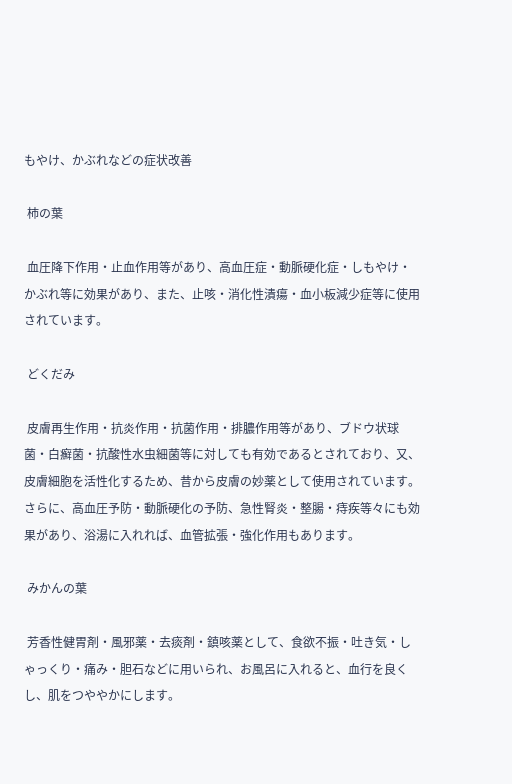もやけ、かぶれなどの症状改善

 柿の葉

 血圧降下作用・止血作用等があり、高血圧症・動脈硬化症・しもやけ・かぶれ等に効果があり、また、止咳・消化性潰瘍・血小板減少症等に使用されています。

 どくだみ

 皮膚再生作用・抗炎作用・抗菌作用・排膿作用等があり、ブドウ状球菌・白癬菌・抗酸性水虫細菌等に対しても有効であるとされており、又、皮膚細胞を活性化するため、昔から皮膚の妙薬として使用されています。
さらに、高血圧予防・動脈硬化の予防、急性腎炎・整腸・痔疾等々にも効果があり、浴湯に入れれば、血管拡張・強化作用もあります。

 みかんの葉

 芳香性健胃剤・風邪薬・去痰剤・鎮咳薬として、食欲不振・吐き気・しゃっくり・痛み・胆石などに用いられ、お風呂に入れると、血行を良くし、肌をつややかにします。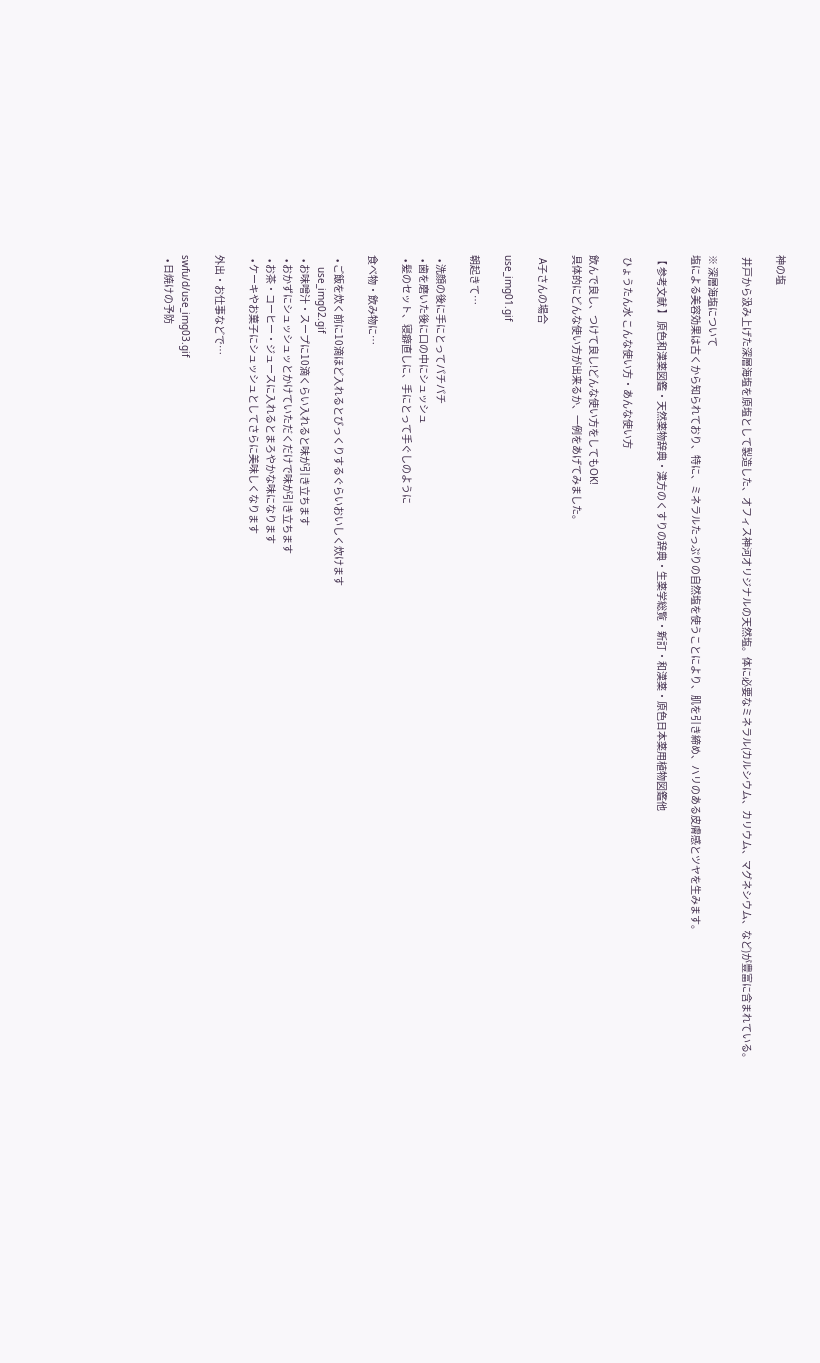神の塩

 井戸から汲み上げた深層海塩を原塩として製造した、オフィス神河オリジナルの天然塩。体に必要なミネラル(カルシウム、カリウム、マグネシウム、など)が豊富に含まれている。

※ 深層海塩について
塩による美容効果は古くから知られており、特に、ミネラルたっぷりの自然塩を使うことにより、肌を引き締め、ハリのある皮膚感とツヤを生みます。

【 参考文献 】 原色和漢薬図鑑・天然薬物辞典・漢方のくすりの辞典・生薬学総覧・新訂・和漢薬・原色日本薬用植物図鑑他

 ひょうたん水 こんな使い方・あんな使い方

飲んで良し、つけて良し!どんな使い方をしてもOK!
具体的にどんな使い方が出来るか、一例をあげてみました。

 A子さんの場合

use_img01.gif

朝起きて…

  • 洗顔の後に手にとってパチパチ
  • 歯を磨いた後に口の中にシュッシュ
  • 髪のセット、寝癖直しに、手にとって手ぐしのように

食べ物・飲み物に…

  • ご飯を炊く前に10滴ほど入れるとびっくりするぐらいおいしく炊けます
    use_img02.gif
  • お味噌汁・スープに10滴くらい入れると味が引き立ちます
  • おかずにシュッシュッとかけていただくだけで味が引き立ちます
  • お茶・コーヒー・ジュースに入れるとまろやかな味になります
  • ケーキやお菓子にシュッシュとしてさらに美味しくなります

外出・お仕事などで…

swfu/d/use_img03.gif
  • 日焼けの予防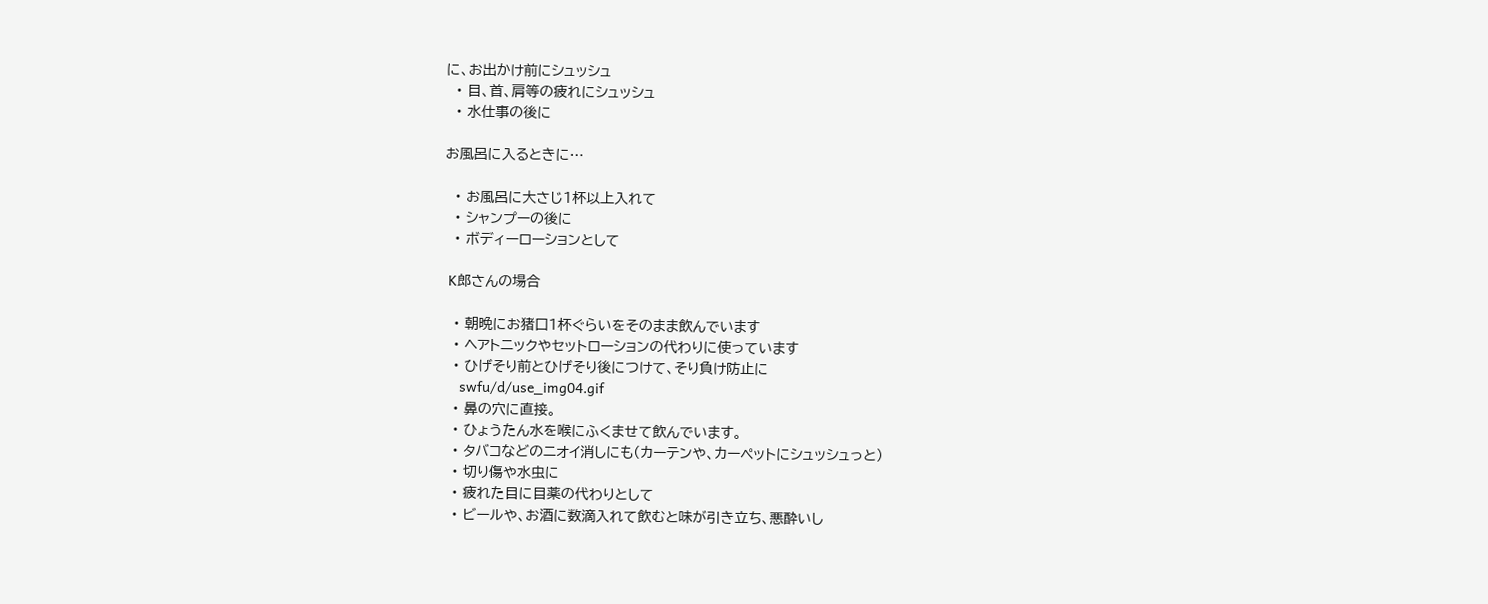に、お出かけ前にシュッシュ
  • 目、首、肩等の疲れにシュッシュ
  • 水仕事の後に

お風呂に入るときに…

  • お風呂に大さじ1杯以上入れて
  • シャンプーの後に
  • ボディーローションとして

 K郎さんの場合

  • 朝晩にお猪口1杯ぐらいをそのまま飲んでいます
  • ヘアトニックやセットローションの代わりに使っています
  • ひげそり前とひげそり後につけて、そり負け防止に
    swfu/d/use_img04.gif
  • 鼻の穴に直接。
  • ひょうたん水を喉にふくませて飲んでいます。
  • タバコなどのニオイ消しにも(カーテンや、カーペットにシュッシュっと)
  • 切り傷や水虫に
  • 疲れた目に目薬の代わりとして
  • ビールや、お酒に数滴入れて飲むと味が引き立ち、悪酔いし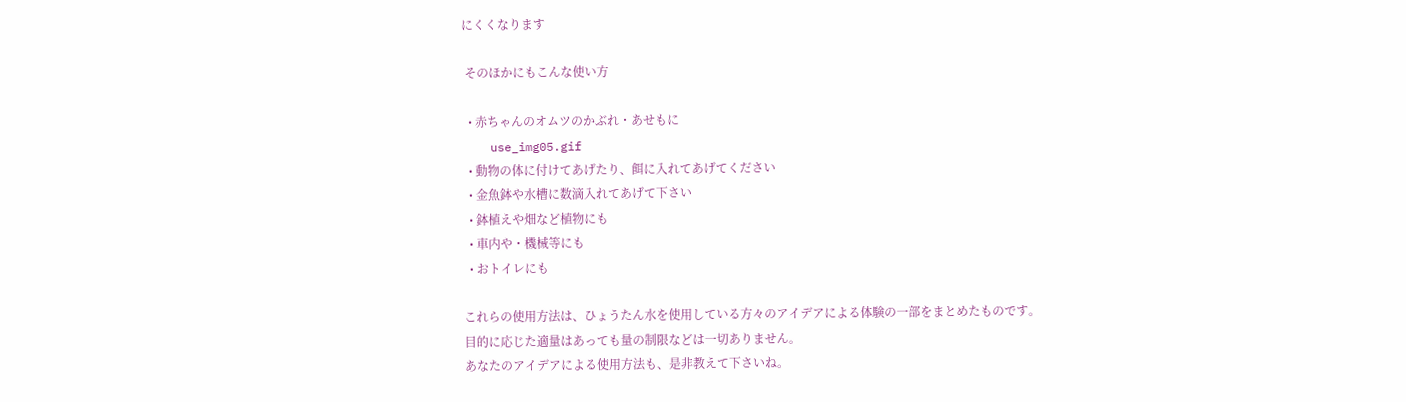にくくなります

 そのほかにもこんな使い方

  • 赤ちゃんのオムツのかぶれ・あせもに
    use_img05.gif
  • 動物の体に付けてあげたり、餌に入れてあげてください
  • 金魚鉢や水槽に数滴入れてあげて下さい
  • 鉢植えや畑など植物にも
  • 車内や・機械等にも
  • おトイレにも

これらの使用方法は、ひょうたん水を使用している方々のアイデアによる体験の一部をまとめたものです。
目的に応じた適量はあっても量の制限などは一切ありません。
あなたのアイデアによる使用方法も、是非教えて下さいね。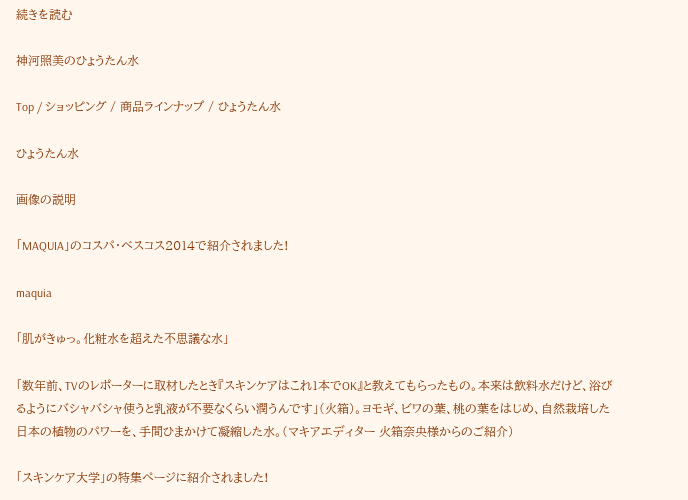続きを読む

神河照美のひょうたん水

Top / ショッピング / 商品ラインナップ / ひょうたん水

ひょうたん水

画像の説明

「MAQUIA」のコスパ・ベスコス2014で紹介されました!

maquia

「肌がきゅっ。化粧水を超えた不思議な水」

「数年前、TVのレポーターに取材したとき『スキンケアはこれ1本でOK』と教えてもらったもの。本来は飲料水だけど、浴びるようにバシャバシャ使うと乳液が不要なくらい潤うんです」(火箱)。ヨモギ、ビワの葉、桃の葉をはじめ、自然栽培した日本の植物のパワーを、手間ひまかけて凝縮した水。(マキアエディター 火箱奈央様からのご紹介)

「スキンケア大学」の特集ページに紹介されました!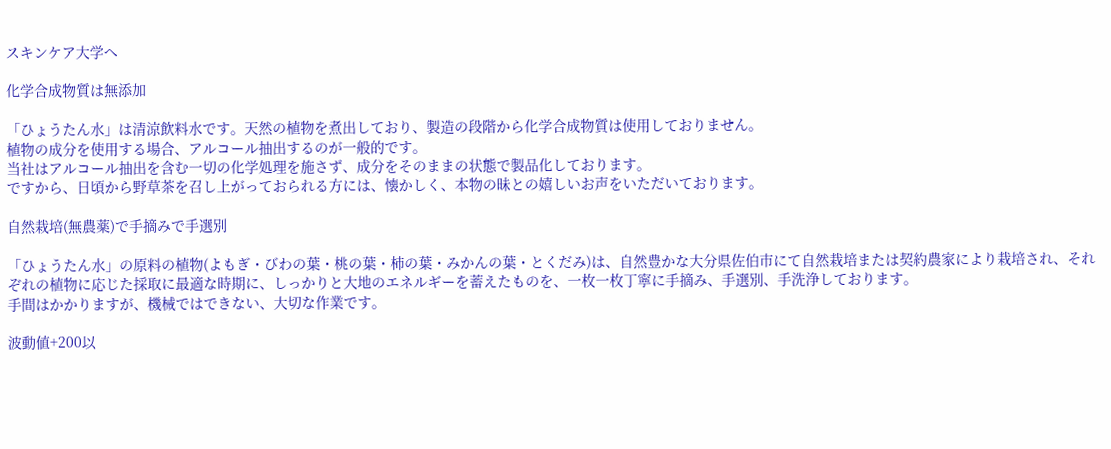スキンケア大学へ

化学合成物質は無添加

「ひょうたん水」は清涼飲料水です。天然の植物を煮出しており、製造の段階から化学合成物質は使用しておりません。
植物の成分を使用する場合、アルコール抽出するのが一般的です。
当社はアルコール抽出を含む一切の化学処理を施さず、成分をそのままの状態で製品化しております。
ですから、日頃から野草茶を召し上がっておられる方には、懐かしく、本物の昧との嬉しいお声をいただいております。

自然栽培(無農薬)で手摘みで手選別

「ひょうたん水」の原料の植物(よもぎ・びわの葉・桃の葉・柿の葉・みかんの葉・とくだみ)は、自然豊かな大分県佐伯市にて自然栽培または契約農家により栽培され、それぞれの植物に応じた採取に最適な時期に、しっかりと大地のエネルギーを蓄えたものを、一枚一枚丁寧に手摘み、手選別、手洗浄しております。
手間はかかりますが、機械ではできない、大切な作業です。

波動値+200以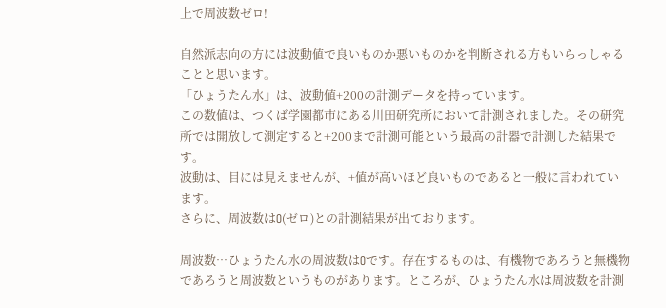上で周波数ゼロ!

自然派志向の方には波動値で良いものか悪いものかを判断される方もいらっしゃることと思います。
「ひょうたん水」は、波動値+200の計測データを持っています。
この数値は、つくば学園都市にある川田研究所において計測されました。その研究所では開放して測定すると+200まで計測可能という最高の計器で計測した結果です。
波動は、目には見えませんが、+値が高いほど良いものであると一般に言われています。
さらに、周波数はO(ゼロ)との計測結果が出ております。

周波数…ひょうたん水の周波数はOです。存在するものは、有機物であろうと無機物であろうと周波数というものがあります。ところが、ひょうたん水は周波数を計測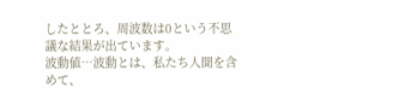したととろ、周波数は0という不思議な結果が出ています。
波動値…波動とは、私たち人聞を含めて、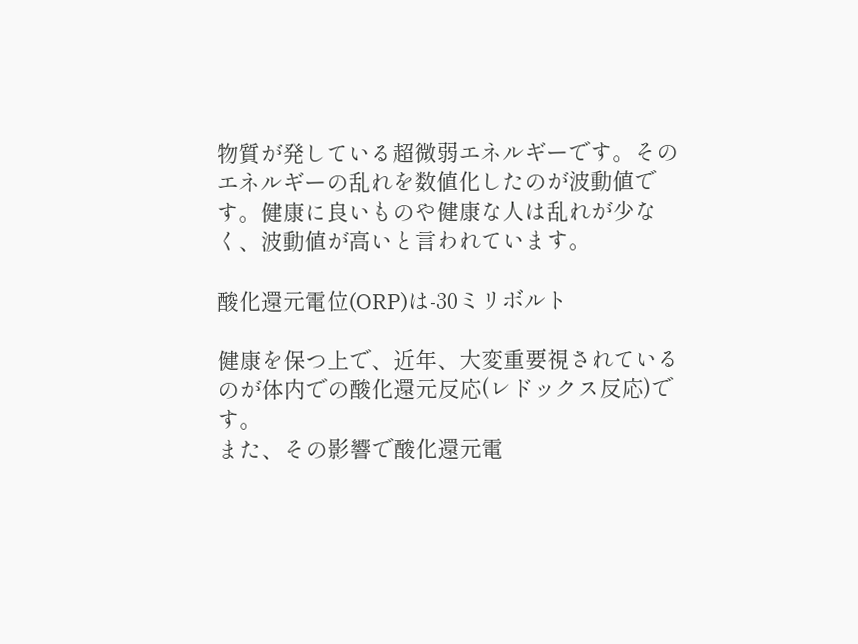物質が発している超微弱エネルギーです。そのエネルギーの乱れを数値化したのが波動値です。健康に良いものや健康な人は乱れが少なく、波動値が高いと言われています。

酸化還元電位(ORP)は-30ミリボルト

健康を保つ上で、近年、大変重要視されているのが体内での酸化還元反応(レドックス反応)です。
また、その影響で酸化還元電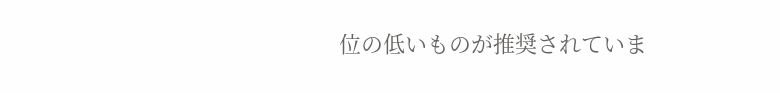位の低いものが推奨されていま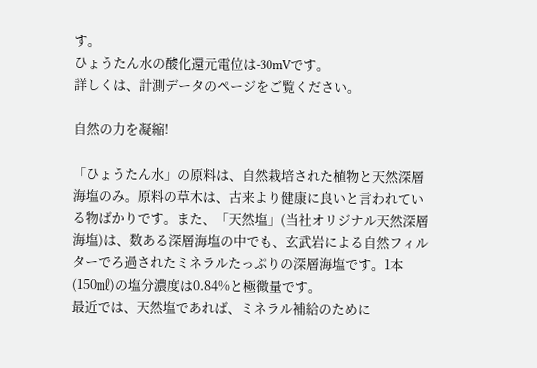す。
ひょうたん水の酸化還元電位は-30mVです。
詳しくは、計測データのページをご覧ください。

自然の力を凝縮!

「ひょうたん水」の原料は、自然栽培された植物と天然深層海塩のみ。原料の草木は、古来より健康に良いと言われている物ばかりです。また、「天然塩」(当社オリジナル天然深層海塩)は、数ある深層海塩の中でも、玄武岩による自然フィルターでろ過されたミネラルたっぷりの深層海塩です。1本(150㎖)の塩分濃度は0.84%と極微量です。
最近では、天然塩であれば、ミネラル補給のために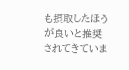も摂取したほうが良いと推奨されてきていま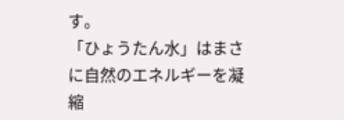す。
「ひょうたん水」はまさに自然のエネルギーを凝縮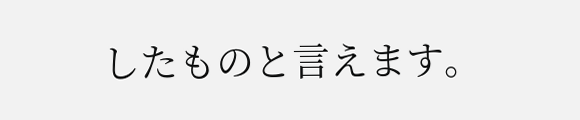したものと言えます。